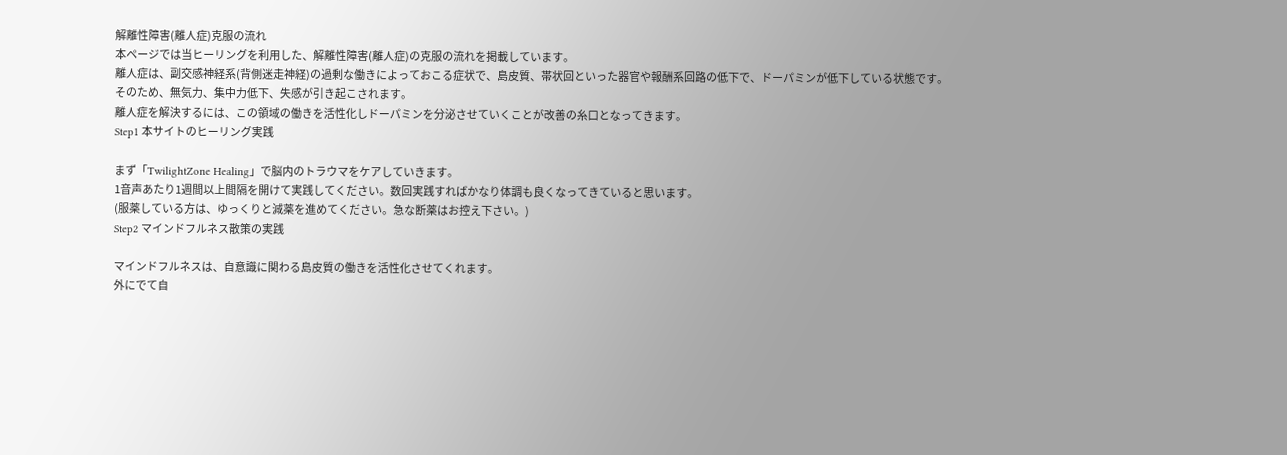解離性障害(離人症)克服の流れ
本ページでは当ヒーリングを利用した、解離性障害(離人症)の克服の流れを掲載しています。
離人症は、副交感神経系(背側迷走神経)の過剰な働きによっておこる症状で、島皮質、帯状回といった器官や報酬系回路の低下で、ドーパミンが低下している状態です。
そのため、無気力、集中力低下、失感が引き起こされます。
離人症を解決するには、この領域の働きを活性化しドーパミンを分泌させていくことが改善の糸口となってきます。
Step1 本サイトのヒーリング実践

まず「TwilightZone Healing」で脳内のトラウマをケアしていきます。
1音声あたり1週間以上間隔を開けて実践してください。数回実践すればかなり体調も良くなってきていると思います。
(服薬している方は、ゆっくりと減薬を進めてください。急な断薬はお控え下さい。)
Step2 マインドフルネス散策の実践

マインドフルネスは、自意識に関わる島皮質の働きを活性化させてくれます。
外にでて自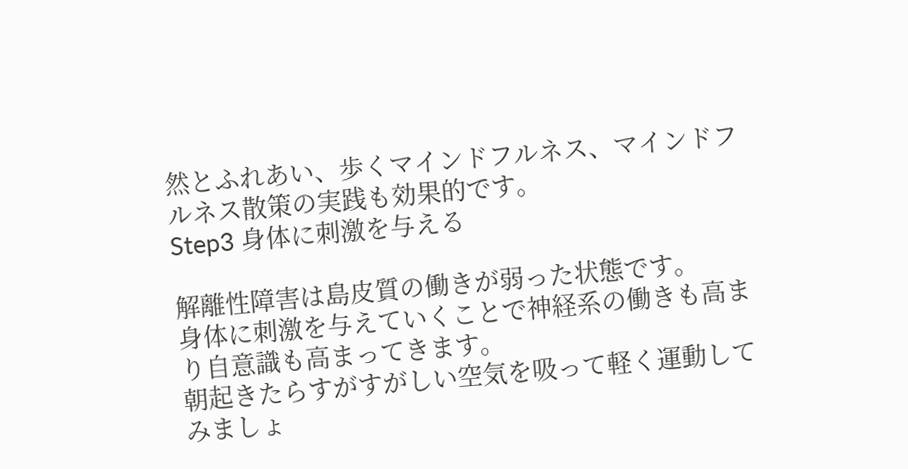然とふれあい、歩くマインドフルネス、マインドフルネス散策の実践も効果的です。
Step3 身体に刺激を与える

解離性障害は島皮質の働きが弱った状態です。
身体に刺激を与えていくことで神経系の働きも高まり自意識も高まってきます。
朝起きたらすがすがしい空気を吸って軽く運動してみましょ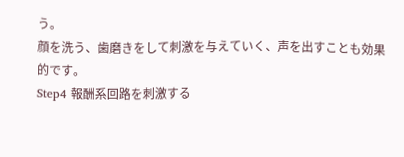う。
顔を洗う、歯磨きをして刺激を与えていく、声を出すことも効果的です。
Step4 報酬系回路を刺激する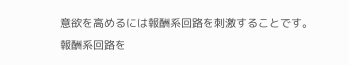意欲を高めるには報酬系回路を刺激することです。
報酬系回路を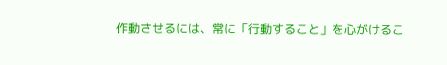作動させるには、常に「行動すること」を心がけるこ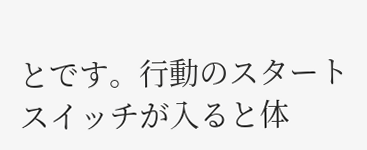とです。行動のスタートスイッチが入ると体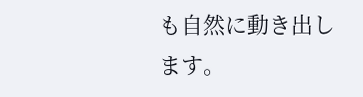も自然に動き出します。